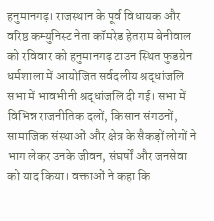हनुमानगढ़। राजस्थान के पूर्व विधायक और वरिष्ठ कम्युनिस्ट नेता कॉमरेड हेतराम बेनीवाल को रविवार को हनुमानगढ़ टाउन स्थित फुडग्रेन धर्मशाला में आयोजित सर्वदलीय श्रद्धांजलि सभा में भावभीनी श्रद्धांजलि दी गई। सभा में विभिन्न राजनीतिक दलों, किसान संगठनों, सामाजिक संस्थाओं और क्षेत्र के सैकड़ों लोगों ने भाग लेकर उनके जीवन, संघर्षों और जनसेवा को याद किया। वक्ताओं ने कहा कि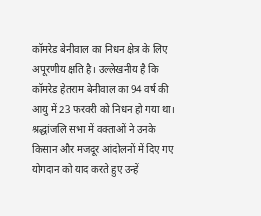कॉमरेड बेनीवाल का निधन क्षेत्र के लिए अपूरणीय क्षति है। उल्लेखनीय है कि कॉमरेड हेतराम बेनीवाल का 94 वर्ष की आयु में 23 फरवरी को निधन हो गया था। श्रद्धांजलि सभा में वक्ताओं ने उनके किसान और मजदूर आंदोलनों में दिए गए योगदान को याद करते हुए उन्हें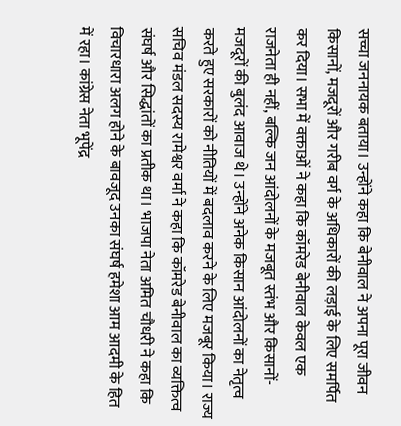सच्चा जननायक बताया। उन्होंने कहा कि बेनीवाल ने अपना पूरा जीवन किसानों, मजदूरों और गरीब वर्ग के अधिकारों की लड़ाई के लिए समर्पित कर दिया। सभा में वक्ताओं ने कहा कि कॉमरेड बेनीवाल केवल एक राजनेता ही नहीं, बल्कि जन आंदोलनों के मजबूत स्तंभ और किसानों-मजदूरों की बुलंद आवाज थे। उन्होंने अनेक किसान आंदोलनों का नेतृत्व करते हुए सरकारों को नीतियों में बदलाव करने के लिए मजबूर किया। राज्य सचिव मंडल सदस्य रामेश्वर वर्मा ने कहा कि कॉमरेड बेनीवाल का व्यक्तित्व संघर्ष और सिद्धांतों का प्रतीक था। भाजपा नेता अमित चौधरी ने कहा कि विचारधारा अलग होने के बावजूद उनका संघर्ष हमेशा आम आदमी के हित में रहा। कांग्रेस नेता भूपेंद्र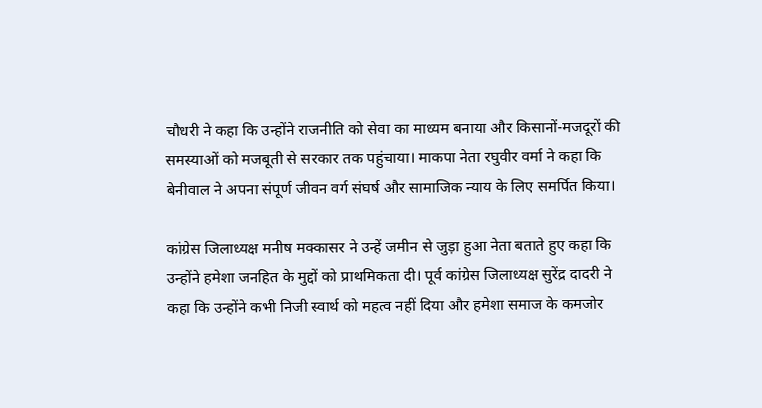चौधरी ने कहा कि उन्होंने राजनीति को सेवा का माध्यम बनाया और किसानों-मजदूरों की समस्याओं को मजबूती से सरकार तक पहुंचाया। माकपा नेता रघुवीर वर्मा ने कहा कि बेनीवाल ने अपना संपूर्ण जीवन वर्ग संघर्ष और सामाजिक न्याय के लिए समर्पित किया।

कांग्रेस जिलाध्यक्ष मनीष मक्कासर ने उन्हें जमीन से जुड़ा हुआ नेता बताते हुए कहा कि उन्होंने हमेशा जनहित के मुद्दों को प्राथमिकता दी। पूर्व कांग्रेस जिलाध्यक्ष सुरेंद्र दादरी ने कहा कि उन्होंने कभी निजी स्वार्थ को महत्व नहीं दिया और हमेशा समाज के कमजोर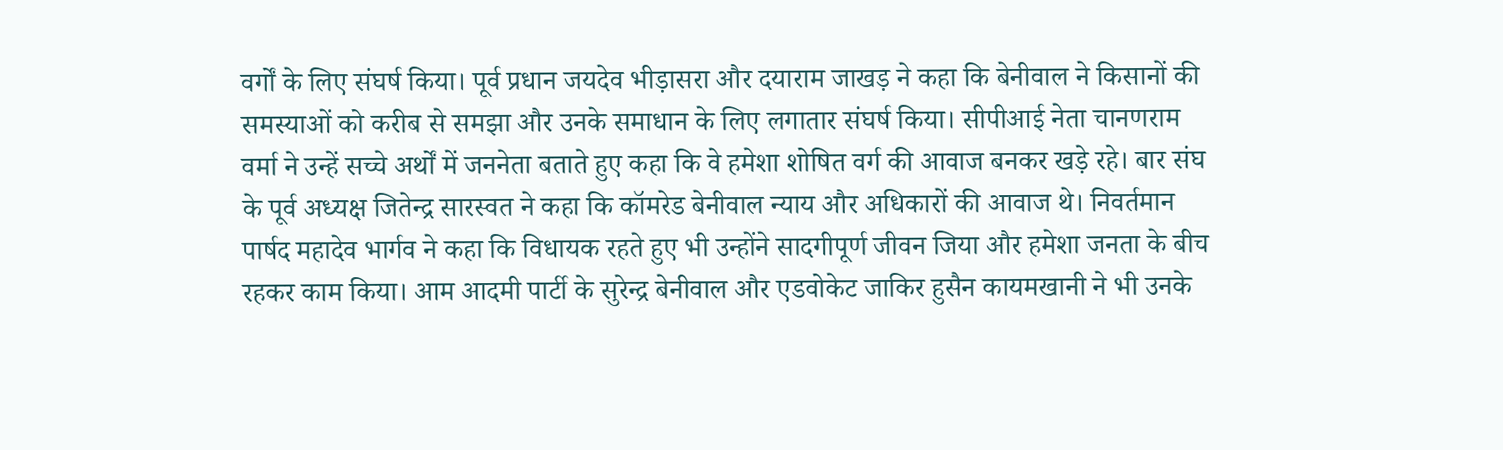वर्गों के लिए संघर्ष किया। पूर्व प्रधान जयदेव भीड़ासरा और दयाराम जाखड़ ने कहा कि बेनीवाल ने किसानों की समस्याओं को करीब से समझा और उनके समाधान के लिए लगातार संघर्ष किया। सीपीआई नेता चानणराम वर्मा ने उन्हें सच्चे अर्थों में जननेता बताते हुए कहा कि वे हमेशा शोषित वर्ग की आवाज बनकर खड़े रहे। बार संघ के पूर्व अध्यक्ष जितेन्द्र सारस्वत ने कहा कि कॉमरेड बेनीवाल न्याय और अधिकारों की आवाज थे। निवर्तमान पार्षद महादेव भार्गव ने कहा कि विधायक रहते हुए भी उन्होंने सादगीपूर्ण जीवन जिया और हमेशा जनता के बीच रहकर काम किया। आम आदमी पार्टी के सुरेन्द्र बेनीवाल और एडवोकेट जाकिर हुसैन कायमखानी ने भी उनके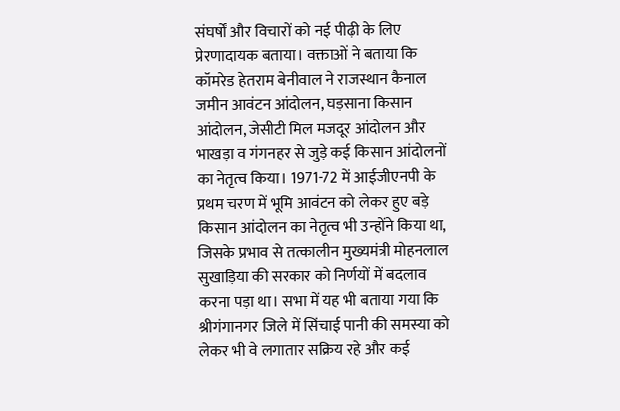संघर्षों और विचारों को नई पीढ़ी के लिए प्रेरणादायक बताया। वक्ताओं ने बताया कि कॉमरेड हेतराम बेनीवाल ने राजस्थान कैनाल जमीन आवंटन आंदोलन, घड़साना किसान आंदोलन, जेसीटी मिल मजदूर आंदोलन और भाखड़ा व गंगनहर से जुड़े कई किसान आंदोलनों का नेतृत्व किया। 1971-72 में आईजीएनपी के प्रथम चरण में भूमि आवंटन को लेकर हुए बड़े किसान आंदोलन का नेतृत्व भी उन्होंने किया था, जिसके प्रभाव से तत्कालीन मुख्यमंत्री मोहनलाल सुखाड़िया की सरकार को निर्णयों में बदलाव करना पड़ा था। सभा में यह भी बताया गया कि श्रीगंगानगर जिले में सिंचाई पानी की समस्या को लेकर भी वे लगातार सक्रिय रहे और कई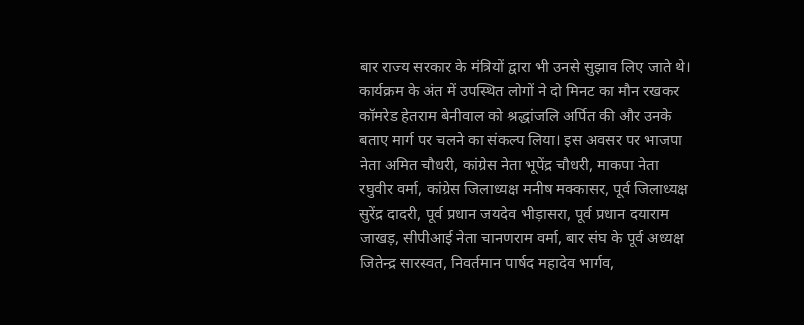बार राज्य सरकार के मंत्रियों द्वारा भी उनसे सुझाव लिए जाते थे। कार्यक्रम के अंत में उपस्थित लोगों ने दो मिनट का मौन रखकर कॉमरेड हेतराम बेनीवाल को श्रद्धांजलि अर्पित की और उनके बताए मार्ग पर चलने का संकल्प लिया। इस अवसर पर भाजपा नेता अमित चौधरी, कांग्रेस नेता भूपेंद्र चौधरी, माकपा नेता रघुवीर वर्मा, कांग्रेस जिलाध्यक्ष मनीष मक्कासर, पूर्व जिलाध्यक्ष सुरेंद्र दादरी, पूर्व प्रधान जयदेव भीड़ासरा, पूर्व प्रधान दयाराम जाखड़, सीपीआई नेता चानणराम वर्मा, बार संघ के पूर्व अध्यक्ष जितेन्द्र सारस्वत, निवर्तमान पार्षद महादेव भार्गव,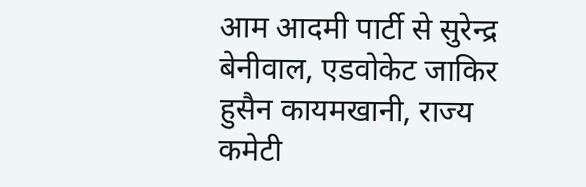आम आदमी पार्टी से सुरेन्द्र बेनीवाल, एडवोकेट जाकिर हुसैन कायमखानी, राज्य कमेटी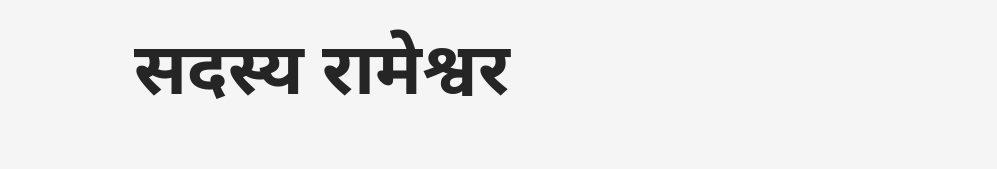सदस्य रामेश्वर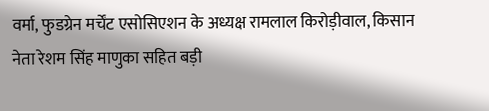वर्मा, फुडग्रेन मर्चेंट एसोसिएशन के अध्यक्ष रामलाल किरोड़ीवाल, किसान नेता रेशम सिंह माणुका सहित बड़ी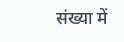संख्या में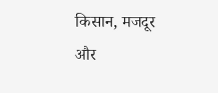किसान, मजदूर और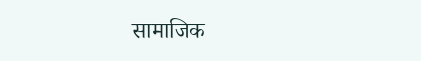सामाजिक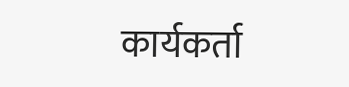कार्यकर्ता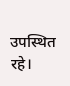उपस्थित रहे।